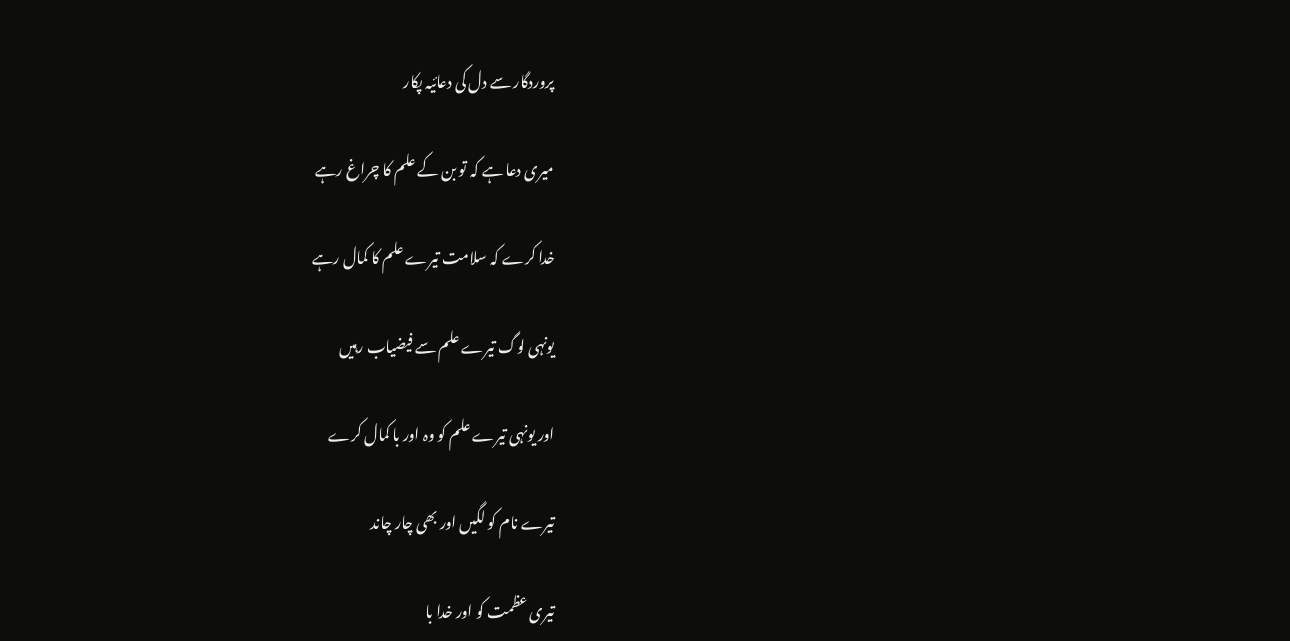پروردگار سے دل کی دعائیہ پکار

میری دعا ہے کہ تو بن کے علم کا چراغ رہے

خدا کرے کہ سلامت تیرے علم کا کمال رہے

یونہی لوگ تیرے علم سے فیضیاب رہیں

اور یونہی تیرے علم کو وہ اور با کمال کرے

تیرے نام کو لگیں اور بھی چار چاند

تیری عظمت کو اور خدا با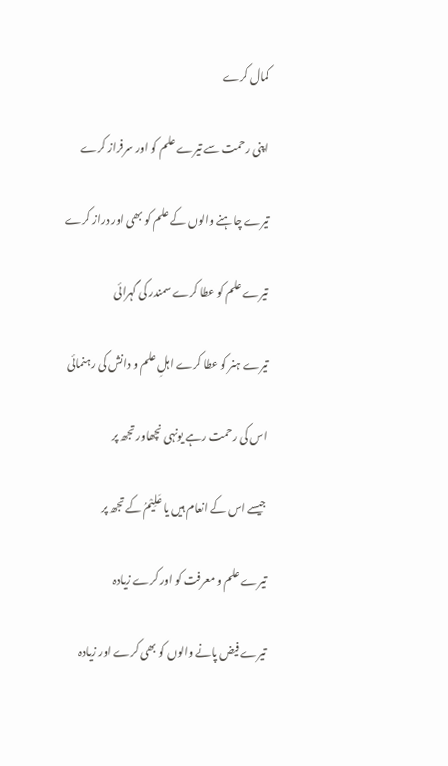کمال کرے

اپنی رحمت سے تیرے علم کو اور سرفراز کرے

تیرے چاہنے والوں کے علم کو بھی اور دراز کرے

تیرے علم کو عطا کرے سمندر کی گہرائی

تیرے ہنر کو عطا کرے اہلِ علم و دانش کی رہنمائی

اس کی رحمت رہے یونہی نچھاور تجھ پر

جیسے اس کے انعام ہیں یا عَلِیْمُ کے تجھ پر

تیرے علم و معرفت کو اور کرے زیادہ

تیرے فیض پانے والوں کو بھی کرے اور زیادہ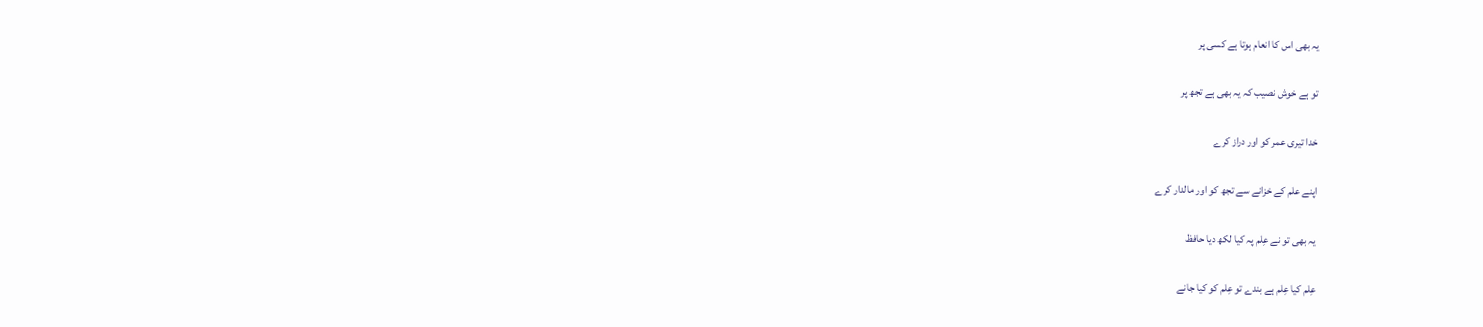یہ بھی اس کا انعام ہوتا ہے کسی پر

تو ہے خوش نصیب کہ یہ بھی ہے تجھ پر

خدا تیری عمر کو اور دراز کرے

اپنے علم کے خزانے سے تجھ کو اور مالدار کرے

یہ بھی تو نے عِلم پہ کیا لکھ دیا حافظ

عِلم کیا عِلم ہے بندے تو عِلم کو کیا جانے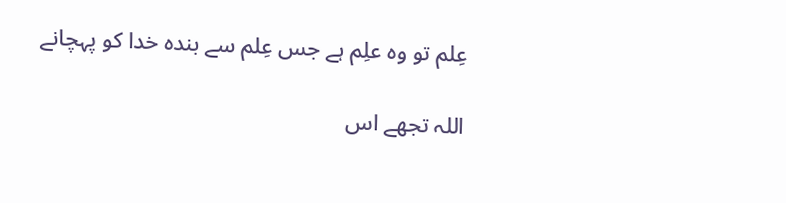عِلم تو وہ علِم ہے جس عِلم سے بندہ خدا کو پہچانے

اللہ تجھے اس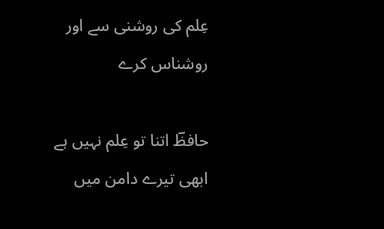عِلم کی روشنی سے اور روشناس کرے

حافظؔ اتنا تو عِلم نہیں ہے ابھی تیرے دامن میں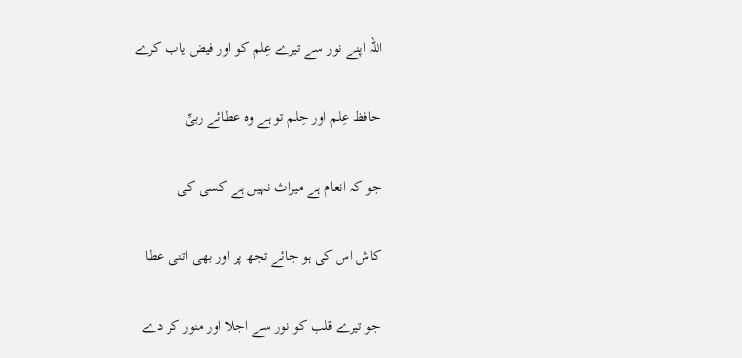اللہ اپنے نور سے تیرے عِلم کو اور فیض یاب کرے

حافظ عِلم اور حِلم تو ہے وہ عطائے ربیِّ

جو کہ انعام ہے میراث نہیں ہے کسی کی

کاش اس کی ہو جائے تجھ پر اور بھی اتنی عطا

جو تیرے قلب کو نور سے اجلا اور منور کر دے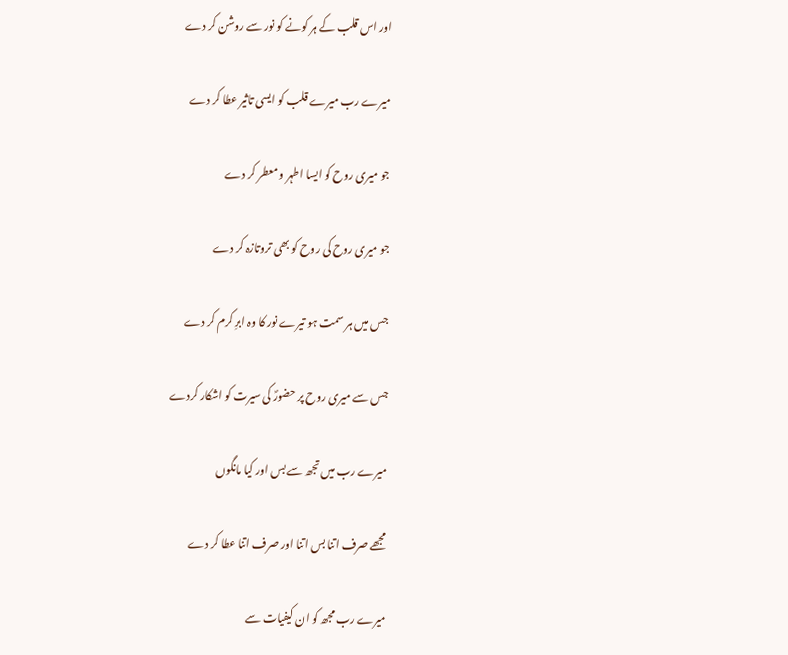اور اس قلب کے ہر کونے کو نور سے روشن کر دے

میرے رب میرے قلب کو ایسی تاثیر عطا کر دے

جو میری روح کو ایسا اطہر و معطر کر دے

جو میری روح کی روح کو بھی تروتازہ کر دے

جس میں ہر سمت ہو تیرے نور کا وہ ابرِ کرم کر دے

جس سے میری روح پر حضورؐ کی سیرت کو اشکار کردے

میرے رب میں تجھ سے بس اور کیا مانگوں

مجھے صرف اتنا بس اتنا اور صرف اتنا عطا کر دے

میرے رب مجھ کو ان کیفیات سے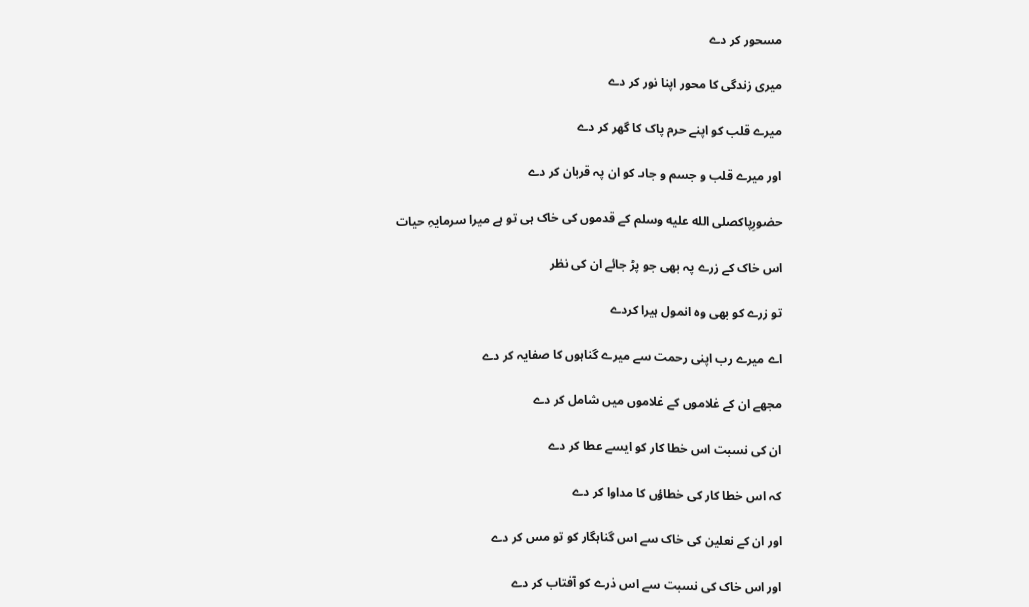مسحور کر دے

میری زندگی کا محور اپنا نور کر دے

میرے قلب کو اپنے حرم پاک کا گھر کر دے

اور میرے قلب و جسم و جاںـ کو ان پہ قربان کر دے

حضورِپاکصلى الله عليه وسلم کے قدموں کی خاک ہی تو ہے میرا سرمایہِ حیات

اس خاک کے زرے پہ بھی جو پڑ جائے ان کی نظر

تو زرے کو بھی وہ انمول ہیرا کردے

اے میرے رب اپنی رحمت سے میرے گناہوں کا صفایہ کر دے

مجھے ان کے غلاموں کے غلاموں میں شامل کر دے

ان کی نسبت اس خطا کار کو ایسے عطا کر دے

کہ اس خطا کار کی خطاؤں کا مداوا کر دے

اور ان کے نعلین کی خاک سے اس گناہگار کو تو مس کر دے

اور اس خاک کی نسبت سے اس ذرے کو آفتاب کر دے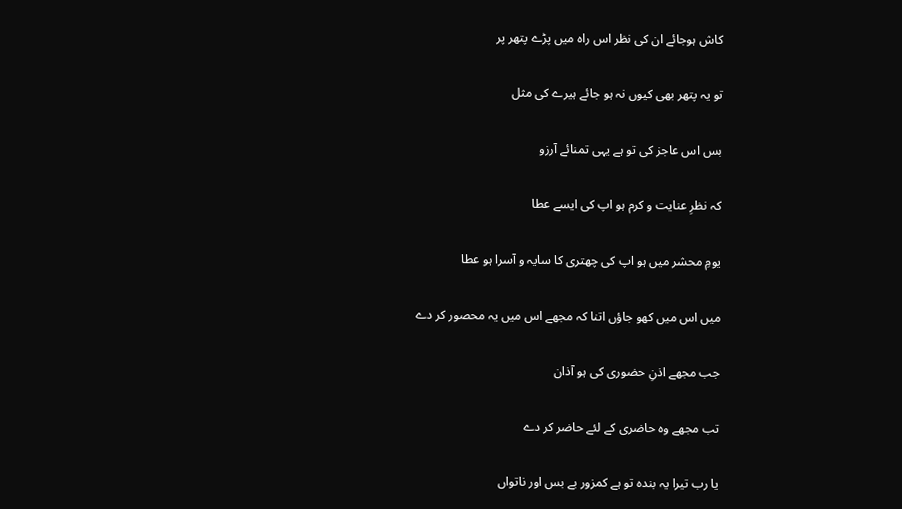کاش ہوجائے ان کی نظر اس راہ میں پڑے پتھر پر

تو یہ پتھر بھی کیوں نہ ہو جائے ہیرے کی مثل

بس اس عاجز کی تو ہے یہی تمنائے آرزو

کہ نظرِ عنایت و کرم ہو اپ کی ایسے عطا

یومِ محشر میں ہو اپ کی چھتری کا سایہ و آسرا ہو عطا

میں اس میں کھو جاؤں اتنا کہ مجھے اس میں یہ محصور کر دے

جب مجھے اذنِ حضوری کی ہو آذان

تب مجھے وہ حاضری کے لئے حاضر کر دے

یا رب تیرا یہ بندہ تو ہے کمزور بے بس اور ناتواں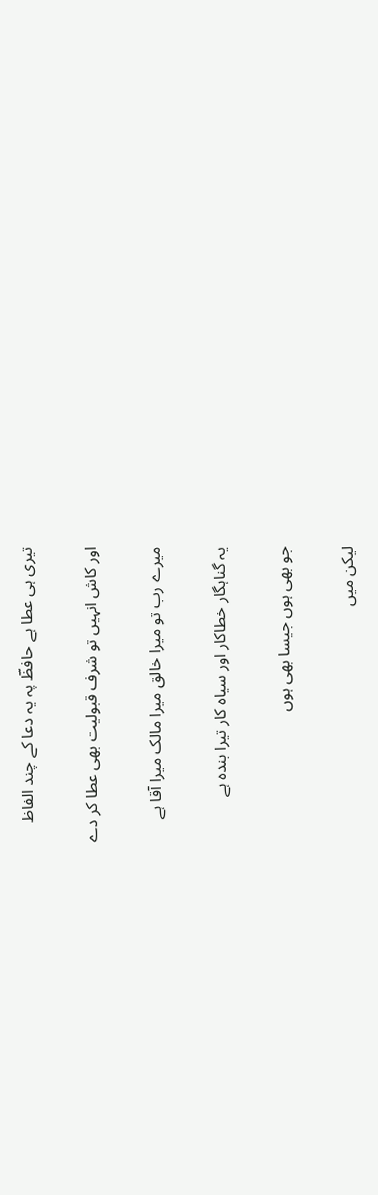تیری ہی عطا ہے حافظؔ پہ یہ دعا کے چند الفاظ

اور کاش انہیں تو شرف قبولیت بھی عطا کر دے

میرے رب تو میرا خالق میرا مالک میرا آقا ہے

یہ گناہگار خطاکار اور سیاہ کار تیرا بندہ ہے

جو بھی ہوں جیسا بھی ہوں

لیکن میں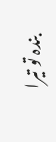بندہ تو تیرا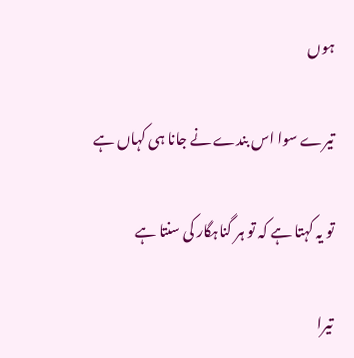ہوں

تیرے سوا اس بندے نے جانا ہی کہاں ہے

تو یہ کہتا ہے کہ تو ہر گناہگار کی سنتا ہے

تیرا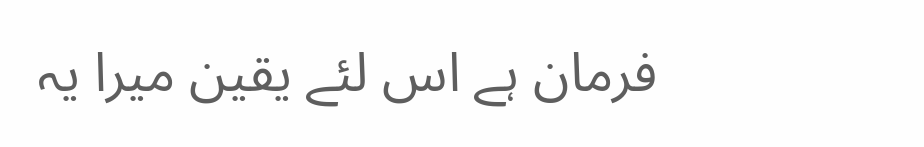فرمان ہے اس لئے یقین میرا یہ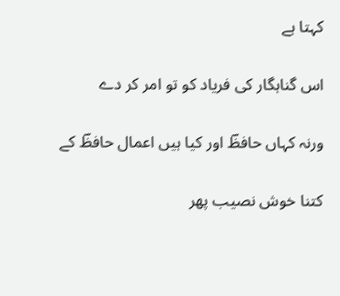کہتا ہے

اس گناہگار کی فریاد کو تو امر کر دے

ورنہ کہاں حافظؔ اور کیا ہیں اعمال حافظؔ کے

کتنا خوش نصیب پھر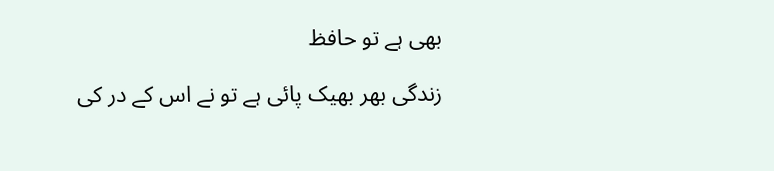بھی ہے تو حافظ

زندگی بھر بھیک پائی ہے تو نے اس کے در کی